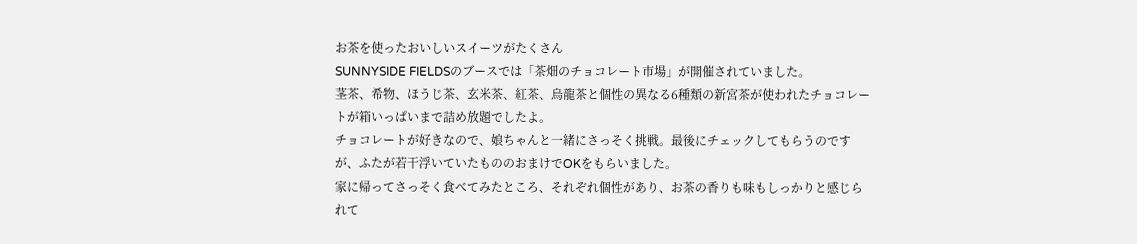お茶を使ったおいしいスイーツがたくさん
SUNNYSIDE FIELDSのブースでは「茶畑のチョコレート市場」が開催されていました。
茎茶、希物、ほうじ茶、玄米茶、紅茶、烏龍茶と個性の異なる6種類の新宮茶が使われたチョコレートが箱いっぱいまで詰め放題でしたよ。
チョコレートが好きなので、娘ちゃんと一緒にさっそく挑戦。最後にチェックしてもらうのですが、ふたが若干浮いていたもののおまけでOKをもらいました。
家に帰ってさっそく食べてみたところ、それぞれ個性があり、お茶の香りも味もしっかりと感じられて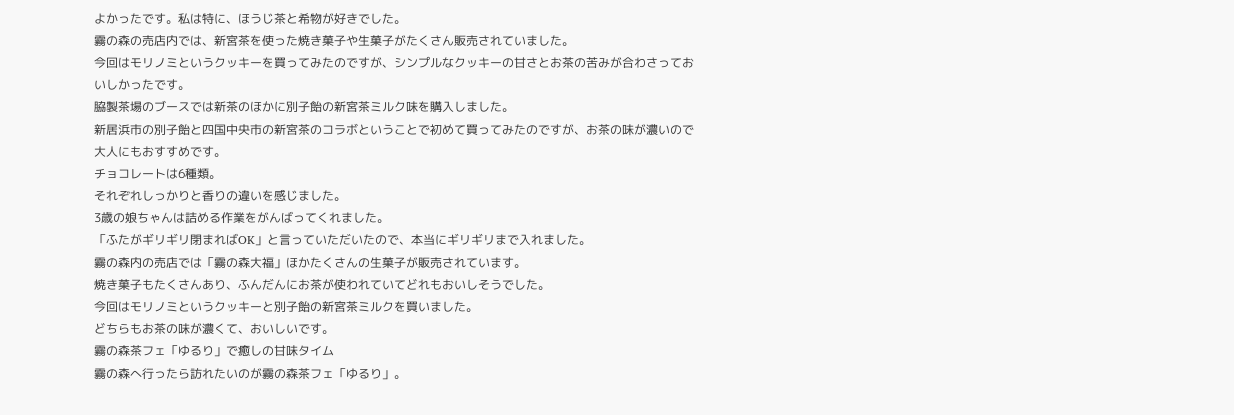よかったです。私は特に、ほうじ茶と希物が好きでした。
霧の森の売店内では、新宮茶を使った焼き菓子や生菓子がたくさん販売されていました。
今回はモリノミというクッキーを買ってみたのですが、シンプルなクッキーの甘さとお茶の苦みが合わさっておいしかったです。
脇製茶場のブースでは新茶のほかに別子飴の新宮茶ミルク味を購入しました。
新居浜市の別子飴と四国中央市の新宮茶のコラボということで初めて買ってみたのですが、お茶の味が濃いので大人にもおすすめです。
チョコレートは6種類。
それぞれしっかりと香りの違いを感じました。
3歳の娘ちゃんは詰める作業をがんばってくれました。
「ふたがギリギリ閉まればOK」と言っていただいたので、本当にギリギリまで入れました。
霧の森内の売店では「霧の森大福」ほかたくさんの生菓子が販売されています。
焼き菓子もたくさんあり、ふんだんにお茶が使われていてどれもおいしそうでした。
今回はモリノミというクッキーと別子飴の新宮茶ミルクを買いました。
どちらもお茶の味が濃くて、おいしいです。
霧の森茶フェ「ゆるり」で癒しの甘味タイム
霧の森へ行ったら訪れたいのが霧の森茶フェ「ゆるり」。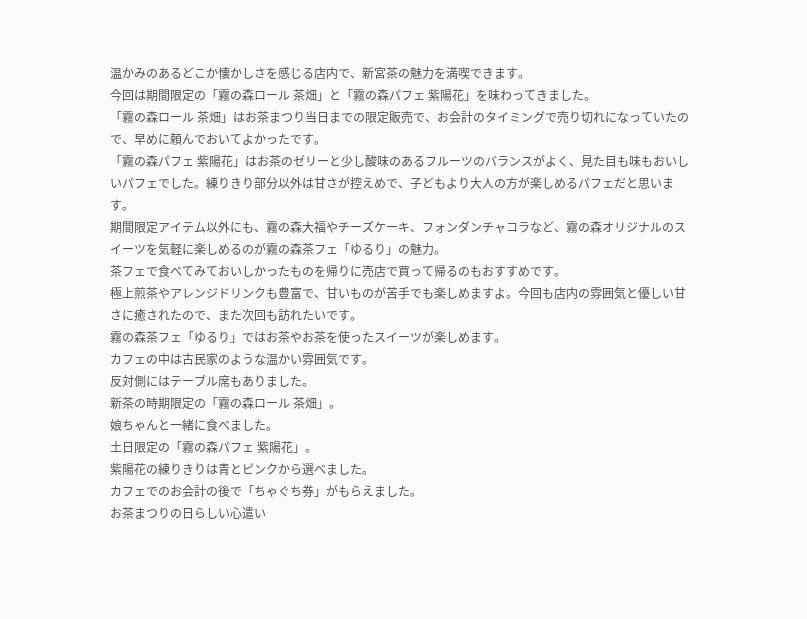温かみのあるどこか懐かしさを感じる店内で、新宮茶の魅力を満喫できます。
今回は期間限定の「霧の森ロール 茶畑」と「霧の森パフェ 紫陽花」を味わってきました。
「霧の森ロール 茶畑」はお茶まつり当日までの限定販売で、お会計のタイミングで売り切れになっていたので、早めに頼んでおいてよかったです。
「霧の森パフェ 紫陽花」はお茶のゼリーと少し酸味のあるフルーツのバランスがよく、見た目も味もおいしいパフェでした。練りきり部分以外は甘さが控えめで、子どもより大人の方が楽しめるパフェだと思います。
期間限定アイテム以外にも、霧の森大福やチーズケーキ、フォンダンチャコラなど、霧の森オリジナルのスイーツを気軽に楽しめるのが霧の森茶フェ「ゆるり」の魅力。
茶フェで食べてみておいしかったものを帰りに売店で買って帰るのもおすすめです。
極上煎茶やアレンジドリンクも豊富で、甘いものが苦手でも楽しめますよ。今回も店内の雰囲気と優しい甘さに癒されたので、また次回も訪れたいです。
霧の森茶フェ「ゆるり」ではお茶やお茶を使ったスイーツが楽しめます。
カフェの中は古民家のような温かい雰囲気です。
反対側にはテーブル席もありました。
新茶の時期限定の「霧の森ロール 茶畑」。
娘ちゃんと一緒に食べました。
土日限定の「霧の森パフェ 紫陽花」。
紫陽花の練りきりは青とピンクから選べました。
カフェでのお会計の後で「ちゃぐち券」がもらえました。
お茶まつりの日らしい心遣い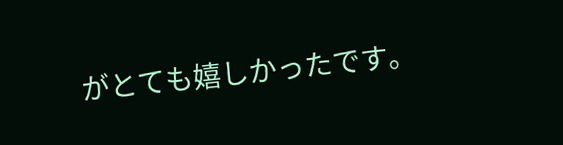がとても嬉しかったです。